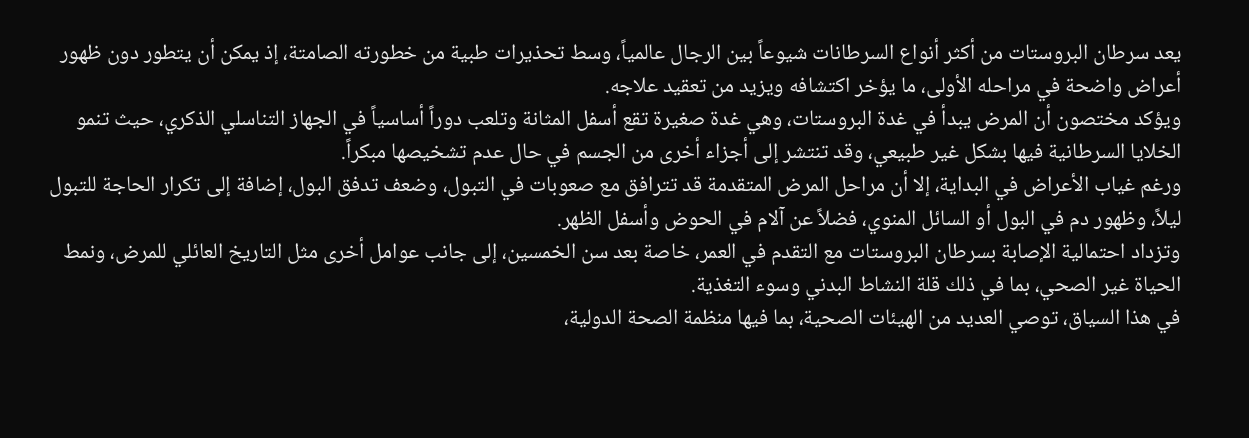يعد سرطان البروستات من أكثر أنواع السرطانات شيوعاً بين الرجال عالمياً، وسط تحذيرات طبية من خطورته الصامتة، إذ يمكن أن يتطور دون ظهور أعراض واضحة في مراحله الأولى، ما يؤخر اكتشافه ويزيد من تعقيد علاجه.
ويؤكد مختصون أن المرض يبدأ في غدة البروستات، وهي غدة صغيرة تقع أسفل المثانة وتلعب دوراً أساسياً في الجهاز التناسلي الذكري، حيث تنمو الخلايا السرطانية فيها بشكل غير طبيعي، وقد تنتشر إلى أجزاء أخرى من الجسم في حال عدم تشخيصها مبكراً.
ورغم غياب الأعراض في البداية، إلا أن مراحل المرض المتقدمة قد تترافق مع صعوبات في التبول، وضعف تدفق البول، إضافة إلى تكرار الحاجة للتبول ليلاً، وظهور دم في البول أو السائل المنوي، فضلاً عن آلام في الحوض وأسفل الظهر.
وتزداد احتمالية الإصابة بسرطان البروستات مع التقدم في العمر، خاصة بعد سن الخمسين، إلى جانب عوامل أخرى مثل التاريخ العائلي للمرض، ونمط الحياة غير الصحي، بما في ذلك قلة النشاط البدني وسوء التغذية.
في هذا السياق، توصي العديد من الهيئات الصحية، بما فيها منظمة الصحة الدولية،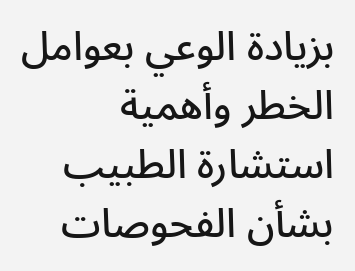بزيادة الوعي بعوامل الخطر وأهمية استشارة الطبيب بشأن الفحوصات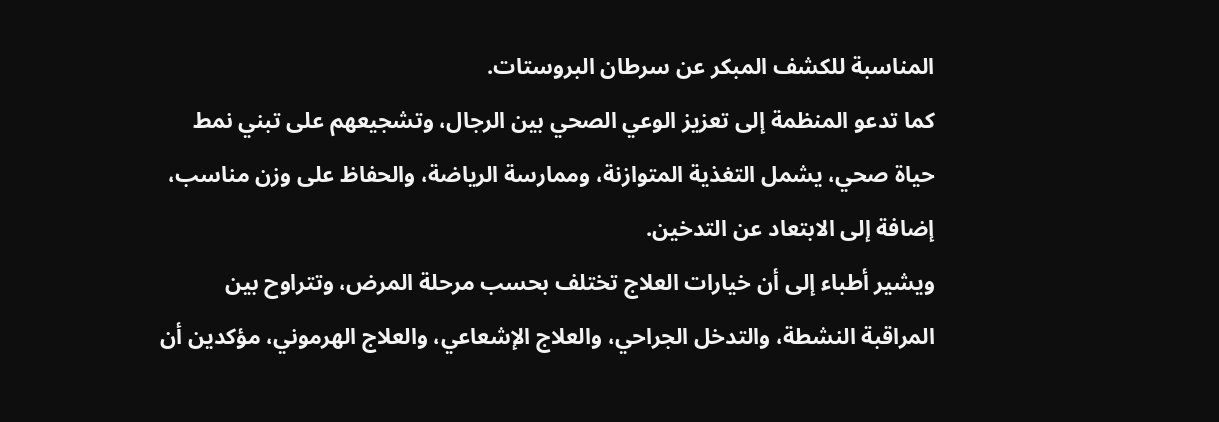المناسبة للكشف المبكر عن سرطان البروستات.
كما تدعو المنظمة إلى تعزيز الوعي الصحي بين الرجال، وتشجيعهم على تبني نمط حياة صحي، يشمل التغذية المتوازنة، وممارسة الرياضة، والحفاظ على وزن مناسب، إضافة إلى الابتعاد عن التدخين.
ويشير أطباء إلى أن خيارات العلاج تختلف بحسب مرحلة المرض، وتتراوح بين المراقبة النشطة، والتدخل الجراحي، والعلاج الإشعاعي، والعلاج الهرموني، مؤكدين أن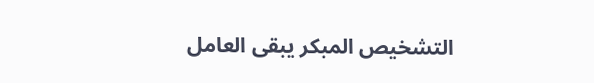التشخيص المبكر يبقى العامل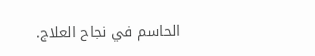الحاسم في نجاح العلاج.